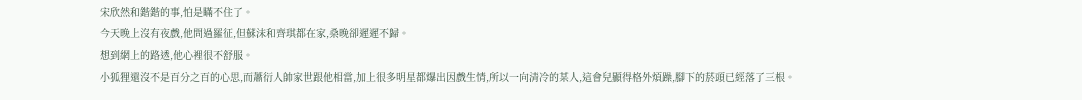宋欣然和鍇鍇的事,怕是瞞不住了。
今天晚上沒有夜戲,他問過羅征,但蘇沫和齊琪都在家,桑晚卻遲遲不歸。
想到網上的路透,他心裡很不舒服。
小狐狸還沒不是百分之百的心思,而蕭衍人帥家世跟他相當,加上很多明星都爆出因戲生情,所以一向清冷的某人,這會兒顯得格外煩躁,腳下的菸頭已經落了三根。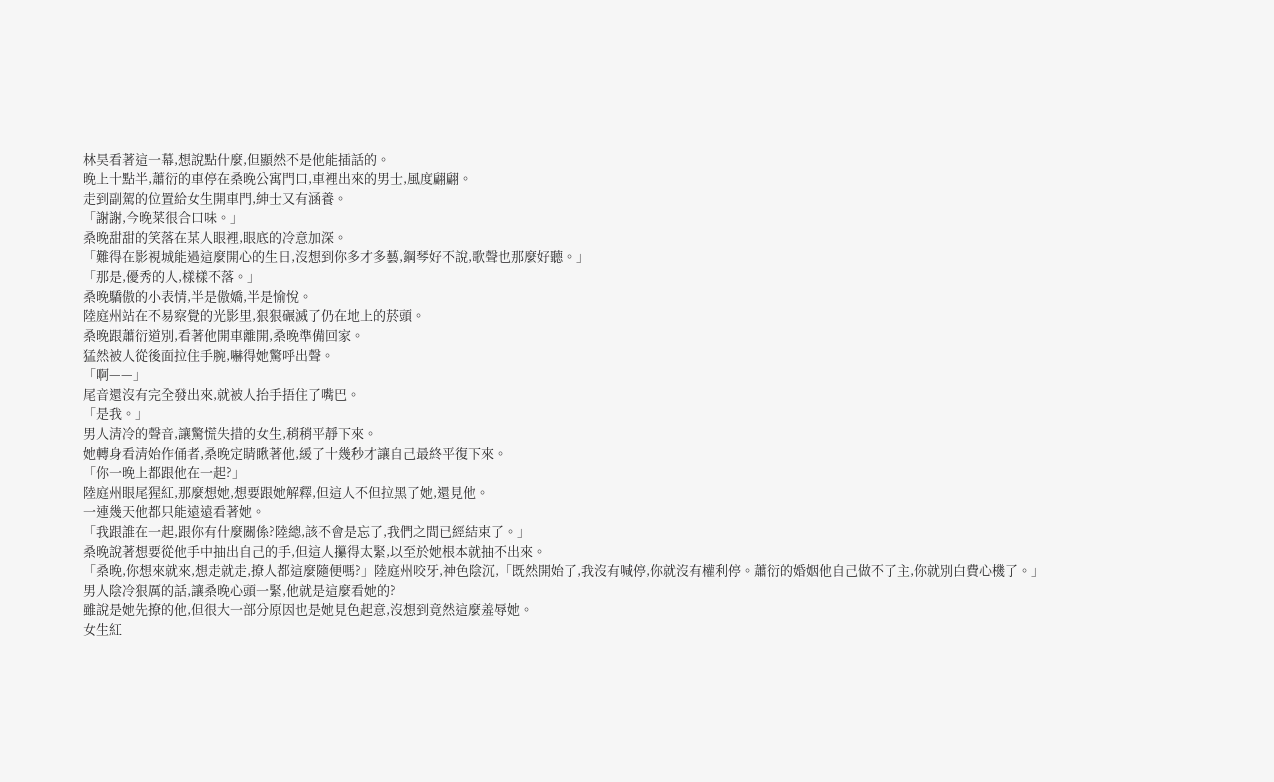林昊看著這一幕,想說點什麼,但顯然不是他能插話的。
晚上十點半,蕭衍的車停在桑晚公寓門口,車裡出來的男士,風度翩翩。
走到副駕的位置給女生開車門,紳士又有涵養。
「謝謝,今晚菜很合口味。」
桑晚甜甜的笑落在某人眼裡,眼底的冷意加深。
「難得在影視城能過這麼開心的生日,沒想到你多才多藝,鋼琴好不說,歌聲也那麼好聽。」
「那是,優秀的人,樣樣不落。」
桑晚驕傲的小表情,半是傲嬌,半是愉悅。
陸庭州站在不易察覺的光影里,狠狠碾滅了仍在地上的菸頭。
桑晚跟蕭衍道別,看著他開車離開,桑晚準備回家。
猛然被人從後面拉住手腕,嚇得她驚呼出聲。
「啊——」
尾音還沒有完全發出來,就被人抬手捂住了嘴巴。
「是我。」
男人清冷的聲音,讓驚慌失措的女生,稍稍平靜下來。
她轉身看清始作俑者,桑晚定睛瞅著他,緩了十幾秒才讓自己最終平復下來。
「你一晚上都跟他在一起?」
陸庭州眼尾猩紅,那麼想她,想要跟她解釋,但這人不但拉黑了她,還見他。
一連幾天他都只能遠遠看著她。
「我跟誰在一起,跟你有什麼關係?陸總,該不會是忘了,我們之間已經結束了。」
桑晚說著想要從他手中抽出自己的手,但這人攥得太緊,以至於她根本就抽不出來。
「桑晚,你想來就來,想走就走,撩人都這麼隨便嗎?」陸庭州咬牙,神色陰沉,「既然開始了,我沒有喊停,你就沒有權利停。蕭衍的婚姻他自己做不了主,你就別白費心機了。」
男人陰冷狠厲的話,讓桑晚心頭一緊,他就是這麼看她的?
雖說是她先撩的他,但很大一部分原因也是她見色起意,沒想到竟然這麼羞辱她。
女生紅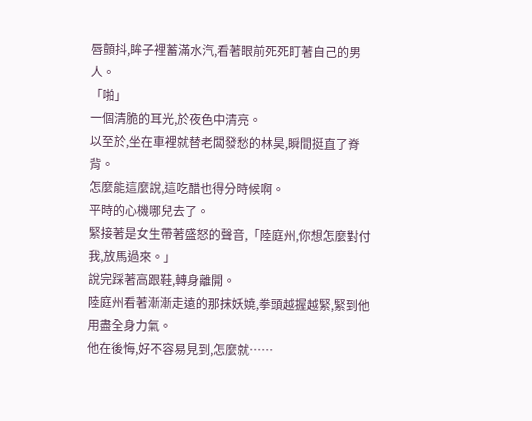唇顫抖,眸子裡蓄滿水汽,看著眼前死死盯著自己的男人。
「啪」
一個清脆的耳光,於夜色中清亮。
以至於,坐在車裡就替老闆發愁的林昊,瞬間挺直了脊背。
怎麼能這麼說,這吃醋也得分時候啊。
平時的心機哪兒去了。
緊接著是女生帶著盛怒的聲音,「陸庭州,你想怎麼對付我,放馬過來。」
說完踩著高跟鞋,轉身離開。
陸庭州看著漸漸走遠的那抹妖嬈,拳頭越握越緊,緊到他用盡全身力氣。
他在後悔,好不容易見到,怎麼就……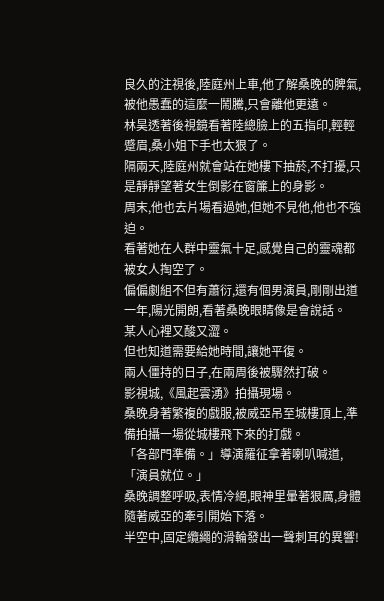良久的注視後,陸庭州上車,他了解桑晚的脾氣,被他愚蠢的這麼一鬧騰,只會離他更遠。
林昊透著後視鏡看著陸總臉上的五指印,輕輕蹙眉,桑小姐下手也太狠了。
隔兩天,陸庭州就會站在她樓下抽菸,不打擾,只是靜靜望著女生倒影在窗簾上的身影。
周末,他也去片場看過她,但她不見他,他也不強迫。
看著她在人群中靈氣十足,感覺自己的靈魂都被女人掏空了。
偏偏劇組不但有蕭衍,還有個男演員,剛剛出道一年,陽光開朗,看著桑晚眼睛像是會說話。
某人心裡又酸又澀。
但也知道需要給她時間,讓她平復。
兩人僵持的日子,在兩周後被驟然打破。
影視城,《風起雲湧》拍攝現場。
桑晚身著繁複的戲服,被威亞吊至城樓頂上,準備拍攝一場從城樓飛下來的打戲。
「各部門準備。」導演羅征拿著喇叭喊道,「演員就位。」
桑晚調整呼吸,表情冷絕,眼神里暈著狠厲,身體隨著威亞的牽引開始下落。
半空中,固定纜繩的滑輪發出一聲刺耳的異響!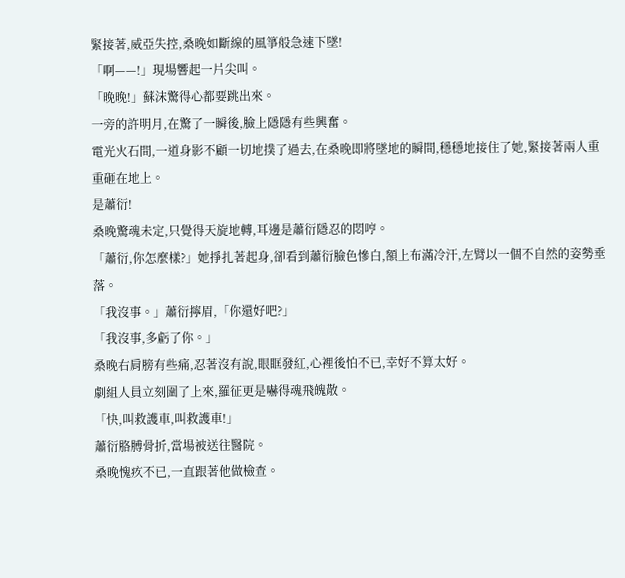緊接著,威亞失控,桑晚如斷線的風箏般急速下墜!
「啊——!」現場響起一片尖叫。
「晚晚!」蘇沫驚得心都要跳出來。
一旁的許明月,在驚了一瞬後,臉上隱隱有些興奮。
電光火石間,一道身影不顧一切地撲了過去,在桑晚即將墜地的瞬間,穩穩地接住了她,緊接著兩人重重砸在地上。
是蕭衍!
桑晚驚魂未定,只覺得天旋地轉,耳邊是蕭衍隱忍的悶哼。
「蕭衍,你怎麼樣?」她掙扎著起身,卻看到蕭衍臉色慘白,額上布滿冷汗,左臂以一個不自然的姿勢垂落。
「我沒事。」蕭衍擰眉,「你還好吧?」
「我沒事,多虧了你。」
桑晚右肩膀有些痛,忍著沒有說,眼眶發紅,心裡後怕不已,幸好不算太好。
劇組人員立刻圍了上來,羅征更是嚇得魂飛魄散。
「快,叫救護車,叫救護車!」
蕭衍胳膊骨折,當場被送往醫院。
桑晚愧疚不已,一直跟著他做檢查。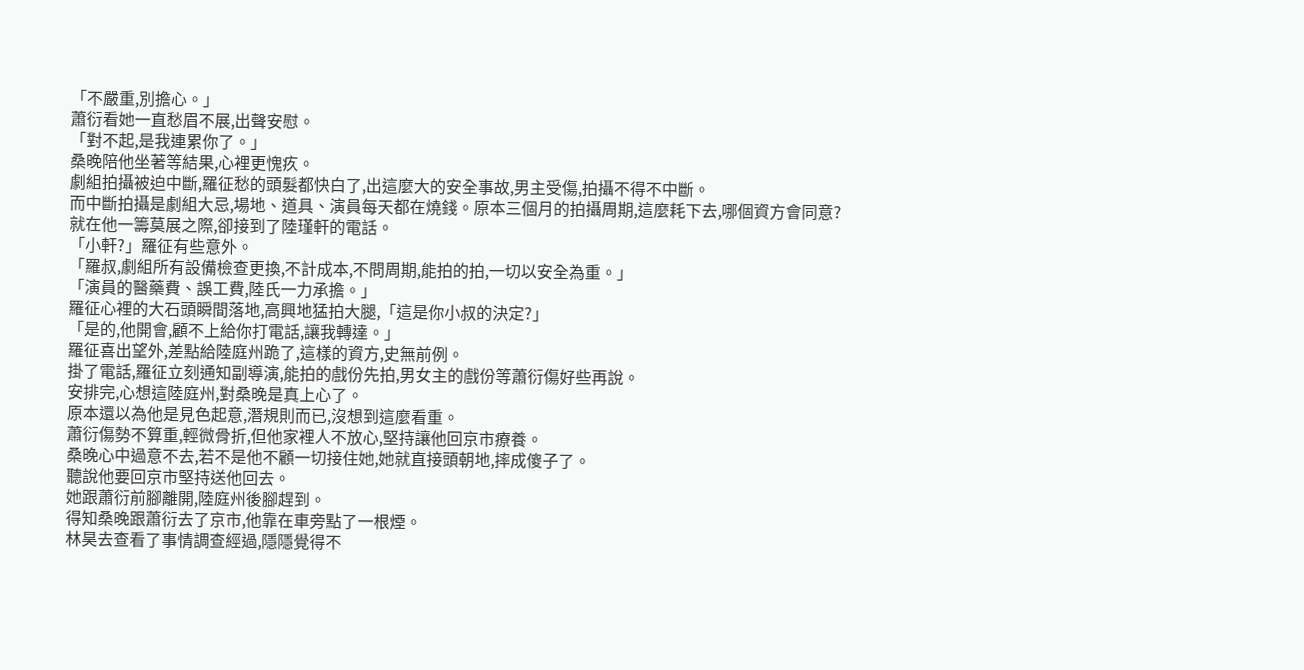「不嚴重,別擔心。」
蕭衍看她一直愁眉不展,出聲安慰。
「對不起,是我連累你了。」
桑晚陪他坐著等結果,心裡更愧疚。
劇組拍攝被迫中斷,羅征愁的頭髮都快白了,出這麼大的安全事故,男主受傷,拍攝不得不中斷。
而中斷拍攝是劇組大忌,場地、道具、演員每天都在燒錢。原本三個月的拍攝周期,這麼耗下去,哪個資方會同意?
就在他一籌莫展之際,卻接到了陸瑾軒的電話。
「小軒?」羅征有些意外。
「羅叔,劇組所有設備檢查更換,不計成本,不問周期,能拍的拍,一切以安全為重。」
「演員的醫藥費、誤工費,陸氏一力承擔。」
羅征心裡的大石頭瞬間落地,高興地猛拍大腿,「這是你小叔的決定?」
「是的,他開會,顧不上給你打電話,讓我轉達。」
羅征喜出望外,差點給陸庭州跪了,這樣的資方,史無前例。
掛了電話,羅征立刻通知副導演,能拍的戲份先拍,男女主的戲份等蕭衍傷好些再說。
安排完,心想這陸庭州,對桑晚是真上心了。
原本還以為他是見色起意,潛規則而已,沒想到這麼看重。
蕭衍傷勢不算重,輕微骨折,但他家裡人不放心,堅持讓他回京市療養。
桑晚心中過意不去,若不是他不顧一切接住她,她就直接頭朝地,摔成傻子了。
聽說他要回京市堅持送他回去。
她跟蕭衍前腳離開,陸庭州後腳趕到。
得知桑晚跟蕭衍去了京市,他靠在車旁點了一根煙。
林昊去查看了事情調查經過,隱隱覺得不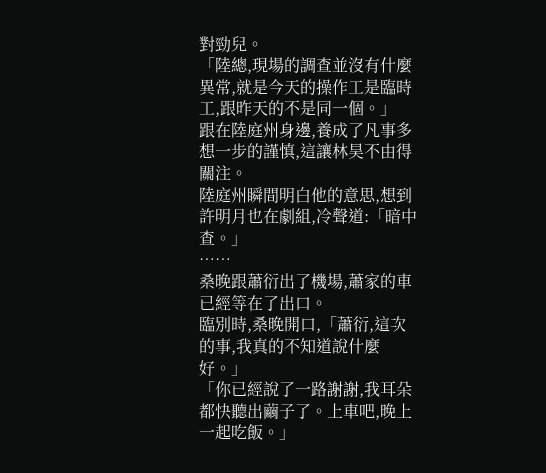對勁兒。
「陸總,現場的調查並沒有什麼異常,就是今天的操作工是臨時工,跟昨天的不是同一個。」
跟在陸庭州身邊,養成了凡事多想一步的謹慎,這讓林昊不由得關注。
陸庭州瞬間明白他的意思,想到許明月也在劇組,冷聲道:「暗中查。」
……
桑晚跟蕭衍出了機場,蕭家的車已經等在了出口。
臨別時,桑晚開口,「蕭衍,這次的事,我真的不知道說什麼好。」
「你已經說了一路謝謝,我耳朵都快聽出繭子了。上車吧,晚上一起吃飯。」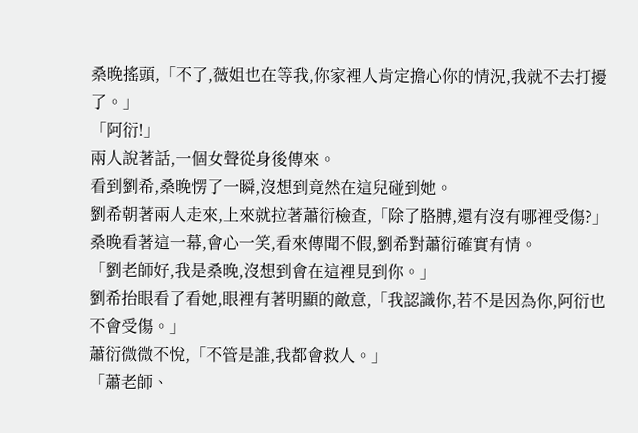桑晚搖頭,「不了,薇姐也在等我,你家裡人肯定擔心你的情況,我就不去打擾了。」
「阿衍!」
兩人說著話,一個女聲從身後傳來。
看到劉希,桑晚愣了一瞬,沒想到竟然在這兒碰到她。
劉希朝著兩人走來,上來就拉著蕭衍檢查,「除了胳膊,還有沒有哪裡受傷?」
桑晚看著這一幕,會心一笑,看來傳聞不假,劉希對蕭衍確實有情。
「劉老師好,我是桑晚,沒想到會在這裡見到你。」
劉希抬眼看了看她,眼裡有著明顯的敵意,「我認識你,若不是因為你,阿衍也不會受傷。」
蕭衍微微不悅,「不管是誰,我都會救人。」
「蕭老師、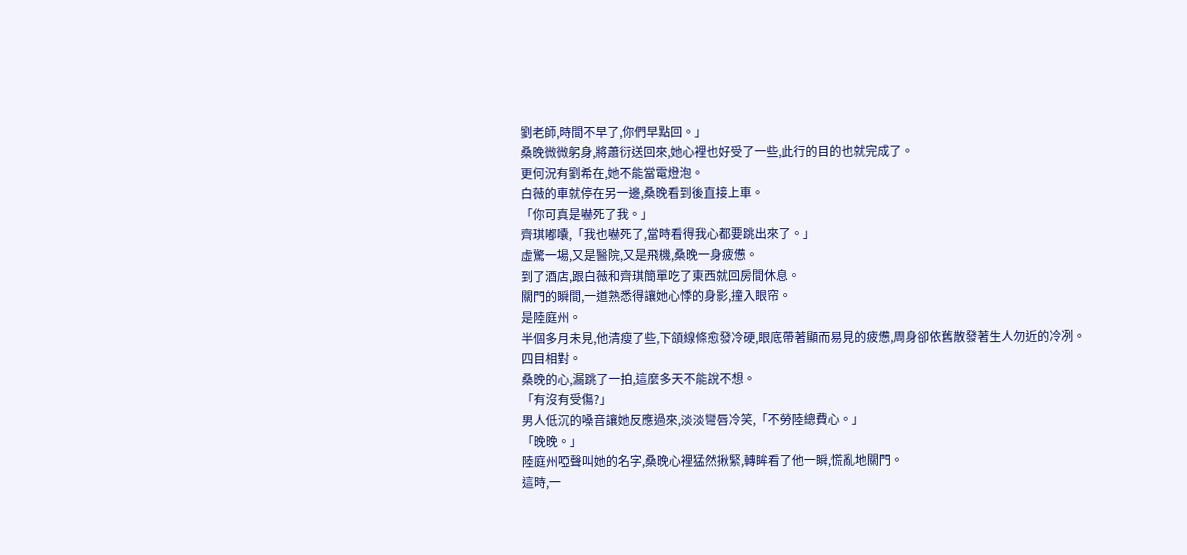劉老師,時間不早了,你們早點回。」
桑晚微微躬身,將蕭衍送回來,她心裡也好受了一些,此行的目的也就完成了。
更何況有劉希在,她不能當電燈泡。
白薇的車就停在另一邊,桑晚看到後直接上車。
「你可真是嚇死了我。」
齊琪嘟囔,「我也嚇死了,當時看得我心都要跳出來了。」
虛驚一場,又是醫院,又是飛機,桑晚一身疲憊。
到了酒店,跟白薇和齊琪簡單吃了東西就回房間休息。
關門的瞬間,一道熟悉得讓她心悸的身影,撞入眼帘。
是陸庭州。
半個多月未見,他清瘦了些,下頜線條愈發冷硬,眼底帶著顯而易見的疲憊,周身卻依舊散發著生人勿近的冷冽。
四目相對。
桑晚的心,漏跳了一拍,這麼多天不能說不想。
「有沒有受傷?」
男人低沉的嗓音讓她反應過來,淡淡彎唇冷笑,「不勞陸總費心。」
「晚晚。」
陸庭州啞聲叫她的名字,桑晚心裡猛然揪緊,轉眸看了他一瞬,慌亂地關門。
這時,一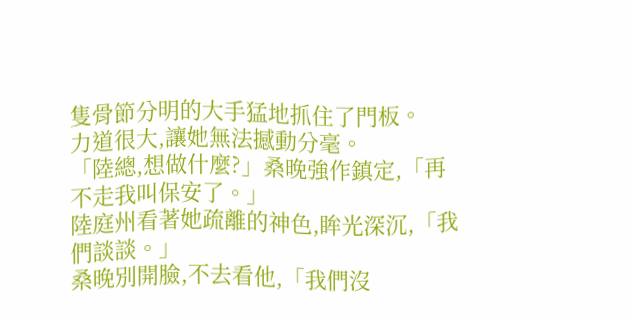隻骨節分明的大手猛地抓住了門板。
力道很大,讓她無法撼動分毫。
「陸總,想做什麼?」桑晚強作鎮定,「再不走我叫保安了。」
陸庭州看著她疏離的神色,眸光深沉,「我們談談。」
桑晚別開臉,不去看他,「我們沒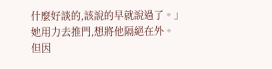什麼好談的,該說的早就說過了。」
她用力去推門,想將他隔絕在外。
但因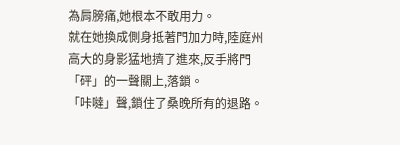為肩膀痛,她根本不敢用力。
就在她換成側身抵著門加力時,陸庭州高大的身影猛地擠了進來,反手將門「砰」的一聲關上,落鎖。
「咔噠」聲,鎖住了桑晚所有的退路。